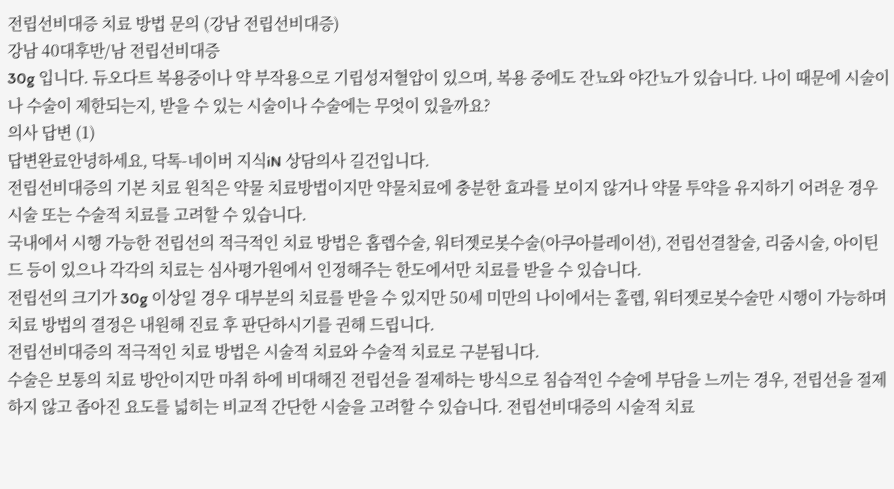전립선비대증 치료 방법 문의 (강남 전립선비대증)
강남 40대후반/남 전립선비대증
30g 입니다. 듀오다트 복용중이나 약 부작용으로 기립성저혈압이 있으며, 복용 중에도 잔뇨와 야간뇨가 있습니다. 나이 때문에 시술이나 수술이 제한되는지, 받을 수 있는 시술이나 수술에는 무엇이 있을까요?
의사 답변 (1)
답변완료안녕하세요, 닥톡-네이버 지식iN 상담의사 길건입니다.
전립선비대증의 기본 치료 원칙은 약물 치료방법이지만 약물치료에 충분한 효과를 보이지 않거나 약물 투약을 유지하기 어려운 경우 시술 또는 수술적 치료를 고려할 수 있습니다.
국내에서 시행 가능한 전립선의 적극적인 치료 방법은 홉렙수술, 워터젯로봇수술(아쿠아블레이션), 전립선결찰술, 리줌시술, 아이틴드 등이 있으나 각각의 치료는 심사평가원에서 인정해주는 한도에서만 치료를 받을 수 있습니다.
전립선의 크기가 30g 이상일 경우 대부분의 치료를 받을 수 있지만 50세 미만의 나이에서는 홀렙, 워터젯로봇수술만 시행이 가능하며 치료 방법의 결정은 내원해 진료 후 판단하시기를 권해 드립니다.
전립선비대증의 적극적인 치료 방법은 시술적 치료와 수술적 치료로 구분됩니다.
수술은 보통의 치료 방안이지만 마취 하에 비대해진 전립선을 절제하는 방식으로 침습적인 수술에 부담을 느끼는 경우, 전립선을 절제하지 않고 좁아진 요도를 넓히는 비교적 간단한 시술을 고려할 수 있습니다. 전립선비대증의 시술적 치료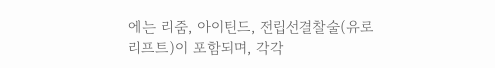에는 리줌, 아이틴드, 전립선결찰술(유로리프트)이 포함되며, 각각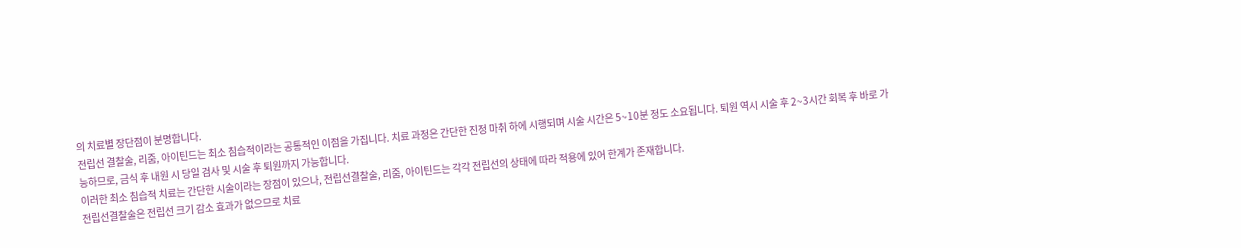의 치료별 장단점이 분명합니다.
전립선 결찰술, 리줌, 아이틴드는 최소 침습적이라는 공통적인 이점을 가집니다. 치료 과정은 간단한 진정 마취 하에 시행되며 시술 시간은 5~10분 정도 소요됩니다. 퇴원 역시 시술 후 2~3시간 회복 후 바로 가능하므로, 금식 후 내원 시 당일 검사 및 시술 후 퇴원까지 가능합니다.
이러한 최소 침습적 치료는 간단한 시술이라는 장점이 있으나, 전립선결찰술, 리줌, 아이틴드는 각각 전립선의 상태에 따라 적용에 있어 한계가 존재합니다.
전립선결찰술은 전립선 크기 감소 효과가 없으므로 치료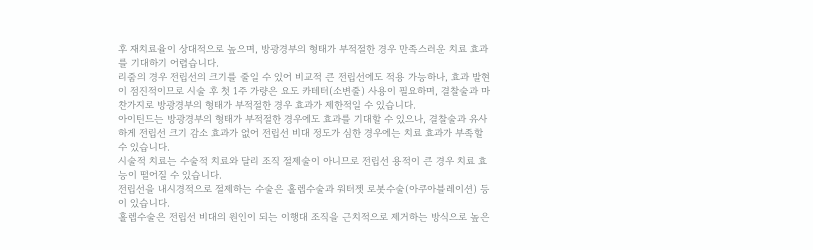후 재치료율이 상대적으로 높으며, 방광경부의 형태가 부적절한 경우 만족스러운 치료 효과를 기대하기 어렵습니다.
리줌의 경우 전립선의 크기를 줄일 수 있어 비교적 큰 전립선에도 적용 가능하나, 효과 발현이 점진적이므로 시술 후 첫 1주 가량은 요도 카테터(소변줄) 사용이 필요하며, 결찰술과 마찬가지로 방광경부의 형태가 부적절한 경우 효과가 제한적일 수 있습니다.
아이틴드는 방광경부의 형태가 부적절한 경우에도 효과를 기대할 수 있으나, 결찰술과 유사하게 전립선 크기 감소 효과가 없어 전립선 비대 정도가 심한 경우에는 치료 효과가 부족할 수 있습니다.
시술적 치료는 수술적 치료와 달리 조직 절제술이 아니므로 전립선 용적이 큰 경우 치료 효능이 떨어질 수 있습니다.
전립선을 내시경적으로 절제하는 수술은 홀렙수술과 워터젯 로봇수술(아쿠아블레이션) 등이 있습니다.
홀렙수술은 전립선 비대의 원인이 되는 이행대 조직을 근치적으로 제거하는 방식으로 높은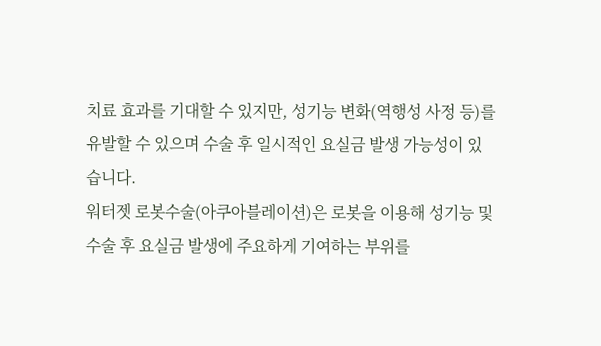치료 효과를 기대할 수 있지만, 성기능 변화(역행성 사정 등)를 유발할 수 있으며 수술 후 일시적인 요실금 발생 가능성이 있습니다.
워터젯 로봇수술(아쿠아블레이션)은 로봇을 이용해 성기능 및 수술 후 요실금 발생에 주요하게 기여하는 부위를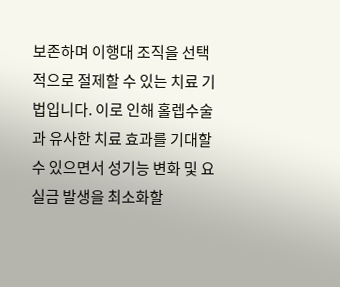보존하며 이행대 조직을 선택적으로 절제할 수 있는 치료 기법입니다. 이로 인해 홀렙수술과 유사한 치료 효과를 기대할 수 있으면서 성기능 변화 및 요실금 발생을 최소화할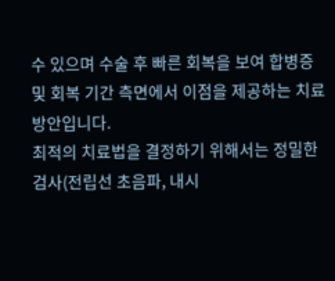수 있으며 수술 후 빠른 회복을 보여 합병증 및 회복 기간 측면에서 이점을 제공하는 치료 방안입니다.
최적의 치료법을 결정하기 위해서는 정밀한 검사(전립선 초음파, 내시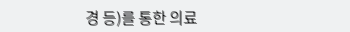경 등)를 통한 의료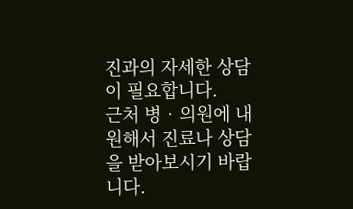진과의 자세한 상담이 필요합니다.
근처 병‧의원에 내원해서 진료나 상담을 받아보시기 바랍니다.